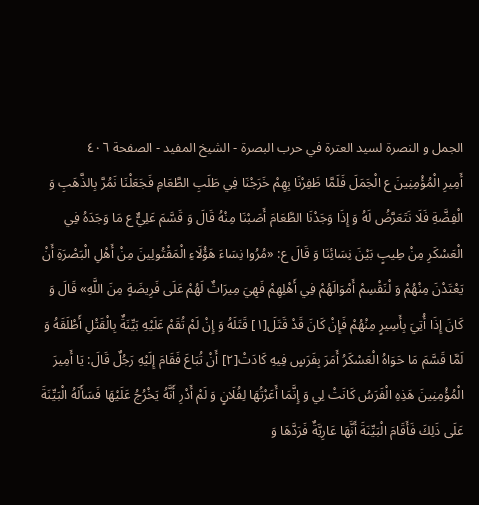الجمل و النصرة لسيد العترة في حرب البصرة - الشيخ المفيد - الصفحة ٤٠٦
أَمِيرِ الْمُؤْمِنِينَ ع الْجَمَلَ فَلَمَّا ظَفِرْنَا بِهِمْ خَرَجْنَا فِي طَلَبِ الطَّعَامِ فَجَعَلْنَا نَمُرَّ بِالذَّهَبِ وَ الْفِضَّةِ فَلَا نَتَعَرَّضُ لَهُ وَ إِذَا وَجَدْنَا الطَّعَامَ أَصَبْنَا مِنْهُ قَالَ وَ قَسَّمَ عَلِيٌّ ع مَا وَجَدَهُ فِي الْعَسْكَرِ مِنْ طِيبٍ بَيْنَ نِسَائِنَا وَ قَالَ ع: «مُرُوا نِسَاءَ هَؤُلَاءِ الْمَقْتُولِينَ مِنْ أَهْلِ الْبَصْرَةِ أَنْ يَعْتَدْنَ مِنْهُمْ وَ لْنَقْسِمْ أَمْوَالَهُمْ فِي أَهْلِهِمْ فَهِيَ مِيرَاثٌ لَهُمْ عَلَى فَرِيضَةٍ مِنَ اللَّهِ» قَالَ وَ كَانَ إِذَا أُتِيَ بِأَسِيرٍ مِنْهُمْ فَإِنْ كَانَ قَدْ قَتَلَ[١] قَتَلَهُ وَ إِنْ لَمْ تُقَمْ عَلَيْهِ بَيِّنَةٌ بِالْقَتْلِ أَطْلَقَهُ وَ لَمَّا قَسَّمَ مَا حَوَاهُ الْعَسْكَرُ أَمَرَ بِفَرَسٍ فِيهِ كَادَتْ[٢] أَنْ تُبَاعَ فَقَامَ إِلَيْهِ رَجُلٌ قَالَ: يَا أَمِيرَ الْمُؤْمِنِينَ هَذِهِ الْفَرَسُ كَانَتْ لِي وَ إِنَّمَا أَعَرْتُهَا لِفُلَانٍ وَ لَمْ أَدْرِ أَنَّهُ يَخْرُجُ عَلَيْهَا فَسَأَلَهُ الْبَيِّنَةَ عَلَى ذَلِكَ فَأَقَامَ الْبَيِّنَةَ أَنَّهَا عَارِيَّةٌ فَرَدَّهَا وَ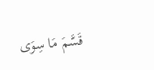قَسَّمَ مَا سِوَى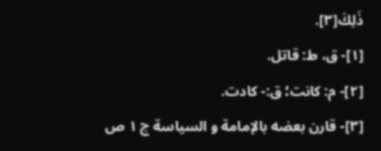ذَلِكَ[٣].
[١]- ق، ط: قاتل.
[٢]- م: كانت؛ ق:- كادت.
[٣]- قارن بعضه بالإمامة و السياسة ج ١ ص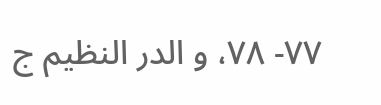٧٧- ٧٨، و الدر النظيم ج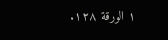١ الورقة ١٢٨.